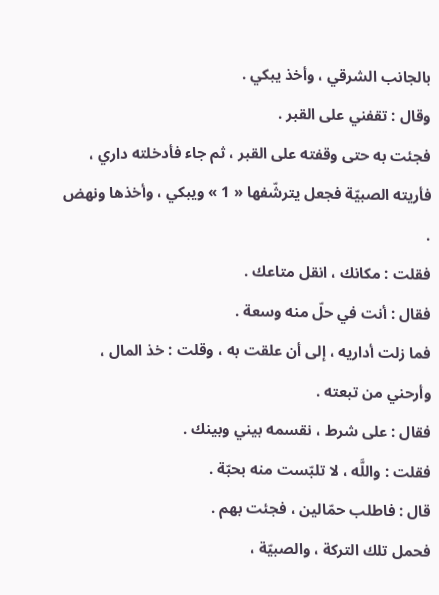بالجانب الشرقي ، وأخذ يبكي .
وقال : تقفني على القبر .
فجئت به حتى وقفته على القبر ، ثم جاء فأدخلته داري ، فأريته الصبيّة فجعل يترشّفها « 1 » ويبكي ، وأخذها ونهض .
فقلت : مكانك ، انقل متاعك .
فقال : أنت في حلّ منه وسعة .
فما زلت أداريه ، إلى أن علقت به ، وقلت : خذ المال ، وأرحني من تبعته .
فقال : على شرط ، نقسمه بيني وبينك .
فقلت : واللَّه ، لا تلبّست منه بحبّة .
قال : فاطلب حمّالين ، فجئت بهم .
فحمل تلك التركة ، والصبيّة ،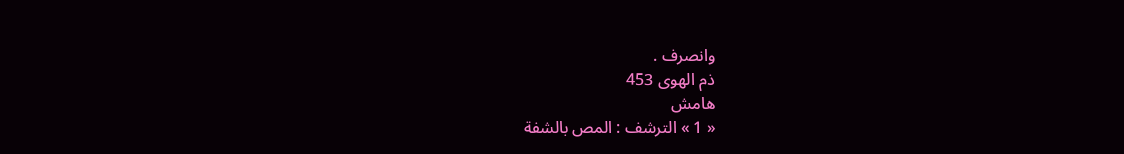وانصرف .
ذم الهوى 453
هامش
« 1 » الترشف : المص بالشفة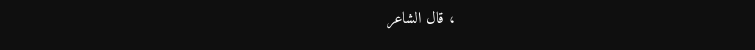، قال الشاعر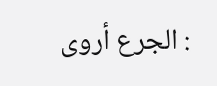: الجرع أروى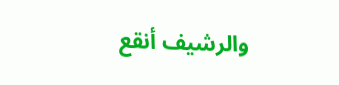والرشيف أنقع